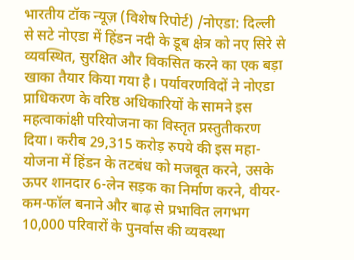भारतीय टॉक न्यूज़ (विशेष रिपोर्ट) /नोएडा: दिल्ली से सटे नोएडा में हिंडन नदी के डूब क्षेत्र को नए सिरे से व्यवस्थित, सुरक्षित और विकसित करने का एक बड़ा खाका तैयार किया गया है। पर्यावरणविदों ने नोएडा प्राधिकरण के वरिष्ठ अधिकारियों के सामने इस महत्वाकांक्षी परियोजना का विस्तृत प्रस्तुतीकरण दिया। करीब 29,315 करोड़ रुपये की इस महा-योजना में हिंडन के तटबंध को मजबूत करने, उसके ऊपर शानदार 6-लेन सड़क का निर्माण करने, वीयर-कम-फॉल बनाने और बाढ़ से प्रभावित लगभग 10,000 परिवारों के पुनर्वास की व्यवस्था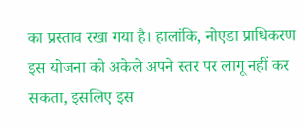का प्रस्ताव रखा गया है। हालांकि, नोएडा प्राधिकरण इस योजना को अकेले अपने स्तर पर लागू नहीं कर सकता, इसलिए इस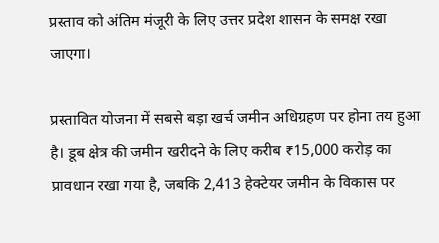प्रस्ताव को अंतिम मंजूरी के लिए उत्तर प्रदेश शासन के समक्ष रखा जाएगा।

प्रस्तावित योजना में सबसे बड़ा खर्च जमीन अधिग्रहण पर होना तय हुआ है। डूब क्षेत्र की जमीन खरीदने के लिए करीब ₹15,000 करोड़ का प्रावधान रखा गया है, जबकि 2,413 हेक्टेयर जमीन के विकास पर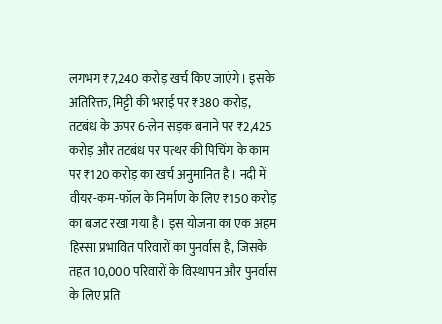लगभग ₹7,240 करोड़ खर्च किए जाएंगे। इसके अतिरिक्त, मिट्टी की भराई पर ₹380 करोड़, तटबंध के ऊपर 6-लेन सड़क बनाने पर ₹2,425 करोड़ और तटबंध पर पत्थर की पिचिंग के काम पर ₹120 करोड़ का खर्च अनुमानित है। नदी में वीयर-कम-फॉल के निर्माण के लिए ₹150 करोड़ का बजट रखा गया है। इस योजना का एक अहम हिस्सा प्रभावित परिवारों का पुनर्वास है, जिसके तहत 10,000 परिवारों के विस्थापन और पुनर्वास के लिए प्रति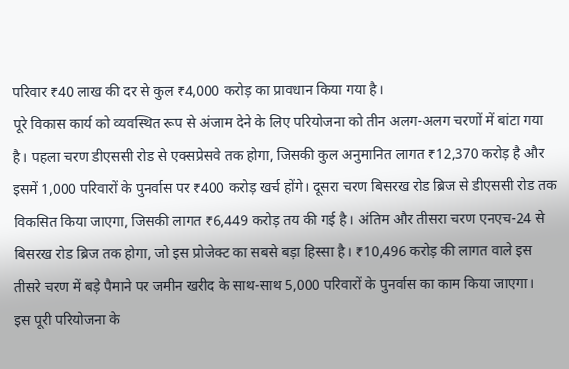परिवार ₹40 लाख की दर से कुल ₹4,000 करोड़ का प्रावधान किया गया है।
पूरे विकास कार्य को व्यवस्थित रूप से अंजाम देने के लिए परियोजना को तीन अलग-अलग चरणों में बांटा गया है। पहला चरण डीएससी रोड से एक्सप्रेसवे तक होगा, जिसकी कुल अनुमानित लागत ₹12,370 करोड़ है और इसमें 1,000 परिवारों के पुनर्वास पर ₹400 करोड़ खर्च होंगे। दूसरा चरण बिसरख रोड ब्रिज से डीएससी रोड तक विकसित किया जाएगा, जिसकी लागत ₹6,449 करोड़ तय की गई है। अंतिम और तीसरा चरण एनएच-24 से बिसरख रोड ब्रिज तक होगा, जो इस प्रोजेक्ट का सबसे बड़ा हिस्सा है। ₹10,496 करोड़ की लागत वाले इस तीसरे चरण में बड़े पैमाने पर जमीन खरीद के साथ-साथ 5,000 परिवारों के पुनर्वास का काम किया जाएगा।
इस पूरी परियोजना के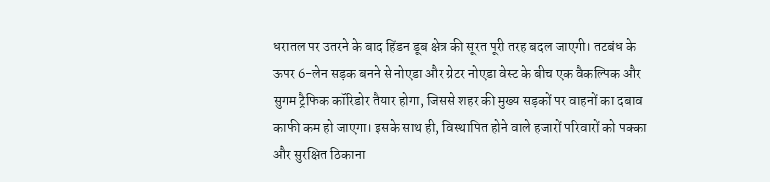धरातल पर उतरने के बाद हिंडन डूब क्षेत्र की सूरत पूरी तरह बदल जाएगी। तटबंध के ऊपर 6-लेन सड़क बनने से नोएडा और ग्रेटर नोएडा वेस्ट के बीच एक वैकल्पिक और सुगम ट्रैफिक कॉरिडोर तैयार होगा, जिससे शहर की मुख्य सड़कों पर वाहनों का दबाव काफी कम हो जाएगा। इसके साथ ही, विस्थापित होने वाले हजारों परिवारों को पक्का और सुरक्षित ठिकाना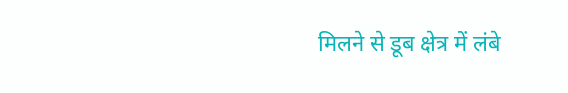मिलने से डूब क्षेत्र में लंबे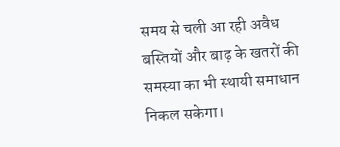समय से चली आ रही अवैध बस्तियों और बाढ़ के खतरों की समस्या का भी स्थायी समाधान निकल सकेगा।